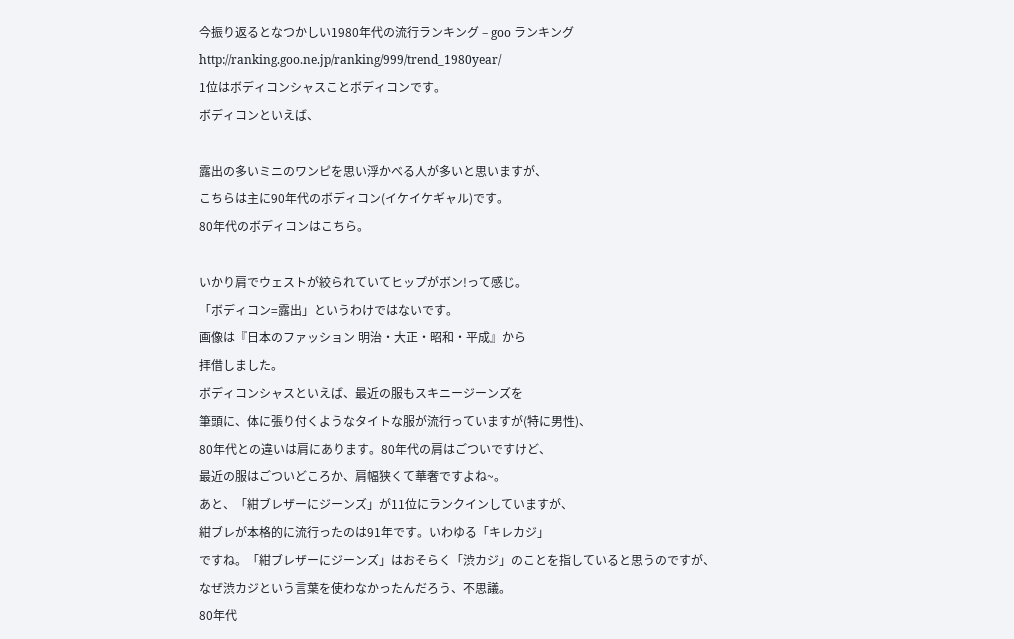今振り返るとなつかしい1980年代の流行ランキング – goo ランキング
http://ranking.goo.ne.jp/ranking/999/trend_1980year/
1位はボディコンシャスことボディコンです。
ボディコンといえば、

露出の多いミニのワンピを思い浮かべる人が多いと思いますが、
こちらは主に90年代のボディコン(イケイケギャル)です。
80年代のボディコンはこちら。

いかり肩でウェストが絞られていてヒップがボン!って感じ。
「ボディコン=露出」というわけではないです。
画像は『日本のファッション 明治・大正・昭和・平成』から
拝借しました。
ボディコンシャスといえば、最近の服もスキニージーンズを
筆頭に、体に張り付くようなタイトな服が流行っていますが(特に男性)、
80年代との違いは肩にあります。80年代の肩はごついですけど、
最近の服はごついどころか、肩幅狭くて華奢ですよね~。
あと、「紺ブレザーにジーンズ」が11位にランクインしていますが、
紺ブレが本格的に流行ったのは91年です。いわゆる「キレカジ」
ですね。「紺ブレザーにジーンズ」はおそらく「渋カジ」のことを指していると思うのですが、
なぜ渋カジという言葉を使わなかったんだろう、不思議。
80年代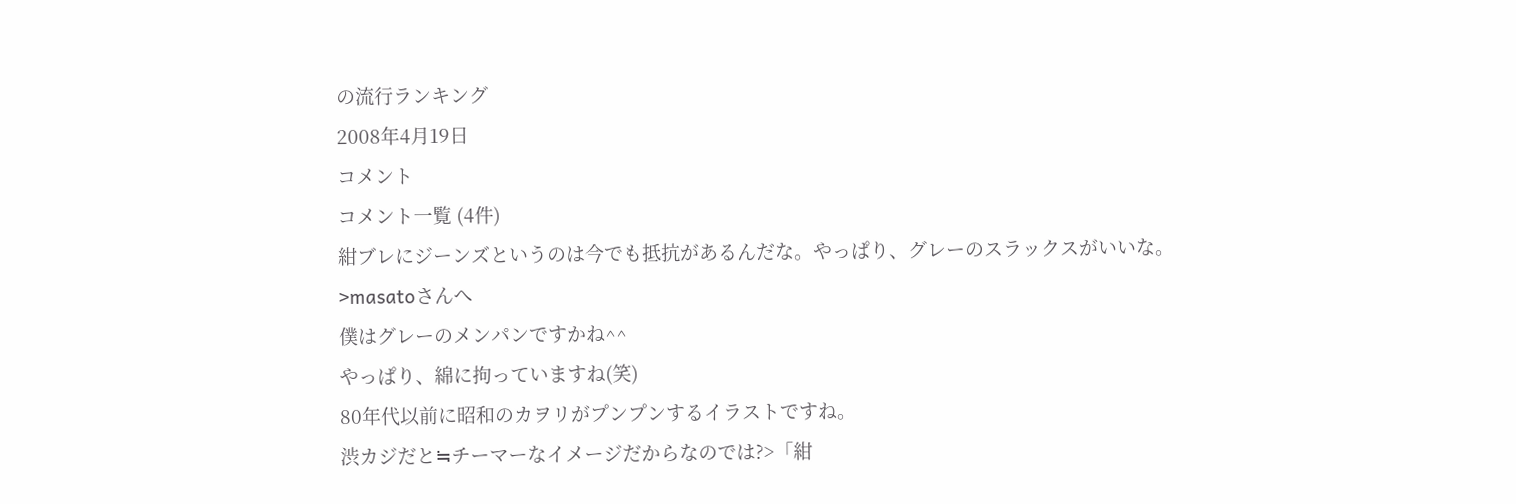の流行ランキング
2008年4月19日
コメント
コメント一覧 (4件)
紺ブレにジーンズというのは今でも抵抗があるんだな。やっぱり、グレーのスラックスがいいな。
>masatoさんへ
僕はグレーのメンパンですかね^^
やっぱり、綿に拘っていますね(笑)
80年代以前に昭和のカヲリがプンプンするイラストですね。
渋カジだと≒チーマーなイメージだからなのでは?>「紺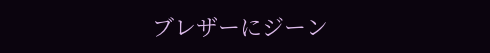ブレザーにジーン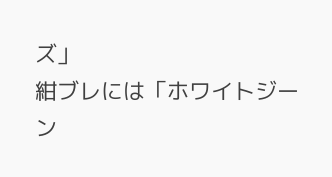ズ」
紺ブレには「ホワイトジーン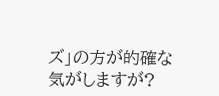ズ」の方が的確な気がしますが?